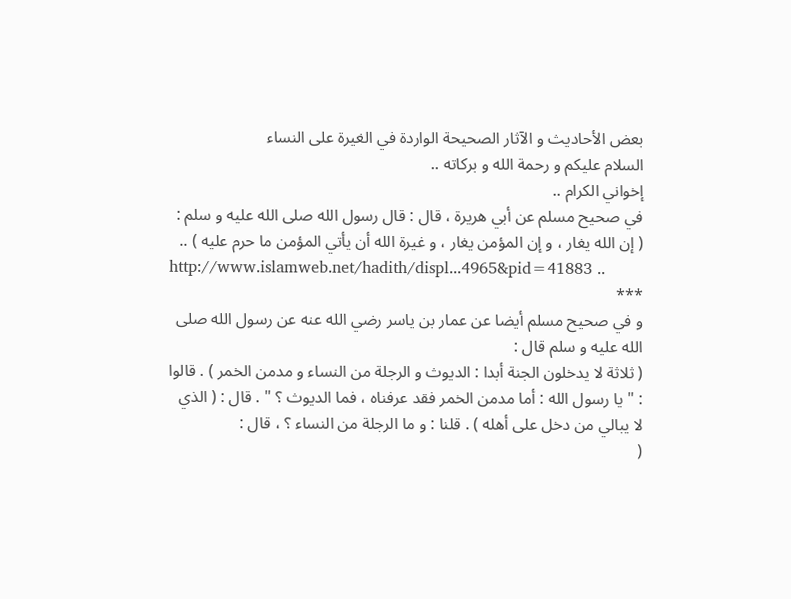بعض الأحاديث و الآثار الصحيحة الواردة في الغيرة على النساء
السلام عليكم و رحمة الله و بركاته ..
إخواني الكرام ..
في صحيح مسلم عن أبي هريرة ، قال : قال رسول الله صلى الله عليه و سلم :
( إن الله يغار ، و إن المؤمن يغار ، و غيرة الله أن يأتي المؤمن ما حرم عليه ) ..
http://www.islamweb.net/hadith/displ...4965&pid=41883 ..
***
و في صحيح مسلم أيضا عن عمار بن ياسر رضي الله عنه عن رسول الله صلى الله عليه و سلم قال :
( ثلاثة لا يدخلون الجنة أبدا : الديوث و الرجلة من النساء و مدمن الخمر ) . قالوا : " يا رسول الله : أما مدمن الخمر فقد عرفناه ، فما الديوث ؟ " . قال : ( الذي لا يبالي من دخل على أهله ) . قلنا : و ما الرجلة من النساء ؟ ، قال :
(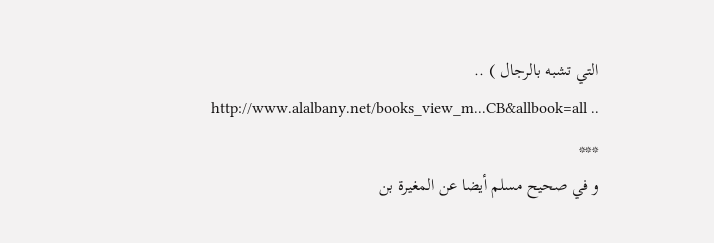التي تشبه بالرجال ) ..
http://www.alalbany.net/books_view_m...CB&allbook=all ..
***
و في صحيح مسلم أيضا عن المغيرة بن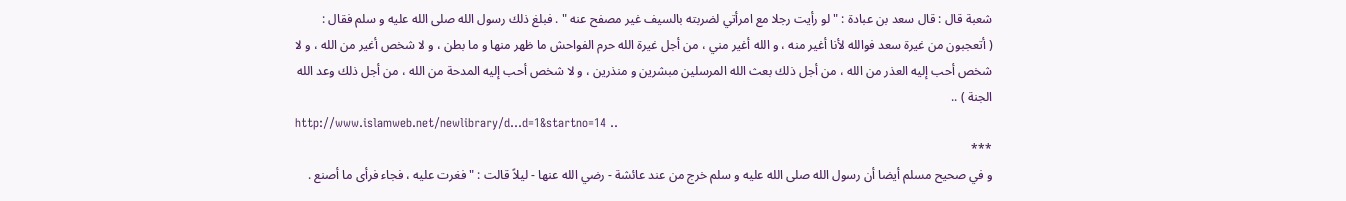شعبة قال : قال سعد بن عبادة : " لو رأيت رجلا مع امرأتي لضربته بالسيف غير مصفح عنه " . فبلغ ذلك رسول الله صلى الله عليه و سلم فقال :
( أتعجبون من غيرة سعد فوالله لأنا أغير منه ، و الله أغير مني ، من أجل غيرة الله حرم الفواحش ما ظهر منها و ما بطن ، و لا شخص أغير من الله ، و لا شخص أحب إليه العذر من الله ، من أجل ذلك بعث الله المرسلين مبشرين و منذرين ، و لا شخص أحب إليه المدحة من الله ، من أجل ذلك وعد الله الجنة ) ..
http://www.islamweb.net/newlibrary/d...d=1&startno=14 ..
***
و في صحيح مسلم أيضا أن رسول الله صلى الله عليه و سلم خرج من عند عائشة - رضي الله عنها - ليلاً قالت : " فغرت عليه ، فجاء فرأى ما أصنع .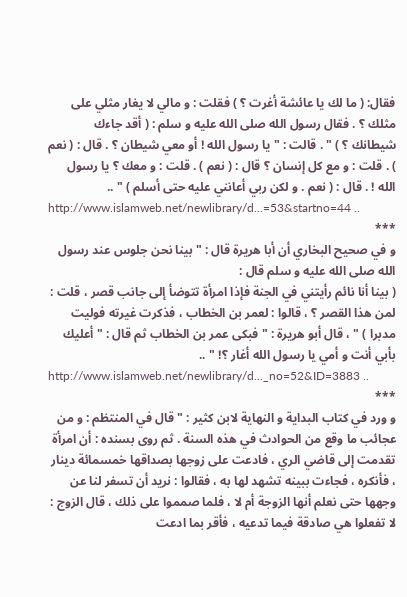فقال: ( ما لك يا عائشة أغرت ؟ ) فقلت : و مالي لا يغار مثلي على مثلك ؟ . فقال رسول الله صلى الله عليه و سلم : ( أقد جاءك شيطانك ؟ ) " . قالت : " يا رسول الله ! أو معي شيطان ؟ . قال : ( نعم ) . قلت : و مع كل إنسان ؟ قال : ( نعم ) . قلت : و معك ؟ يا رسول الله ! . قال : ( نعم . و لكن ربي أعانني عليه حتى أسلم ) " ..
http://www.islamweb.net/newlibrary/d...=53&startno=44 ..
***
و في صحيح البخاري أن أبا هريرة قال : " بينا نحن جلوس عند رسول الله صلى الله عليه و سلم قال :
( بينا أنا نائم رأيتني في الجنة فإذا امرأة تتوضأ إلى جانب قصر ، قلت : لمن هذا القصر ؟ ، قالوا : لعمر بن الخطاب ، فذكرت غيرته فوليت مدبرا ) " ، قال أبو هريرة : " فبكى عمر بن الخطاب ثم قال : " أعليك بأبي أنت و أمي يا رسول الله أغار ؟! " ..
http://www.islamweb.net/newlibrary/d..._no=52&ID=3883 ..
***
و ورد في كتاب البداية و النهاية لابن كثير : " قال في المنتظم : و من عجائب ما وقع من الحوادث في هذه السنة . ثم روى بسنده : أن امرأة تقدمت إلى قاضي الري ، فادعت على زوجها بصداقها خمسمائة دينار ، فأنكره ، فجاءت ببينه تشهد لها به ، فقالوا : نريد أن تسفر لنا عن وجهها حتى نعلم أنها الزوجة أم لا ، فلما صمموا على ذلك ، قال الزوج : لا تفعلوا هي صادقة فيما تدعيه ، فأقر بما ادعت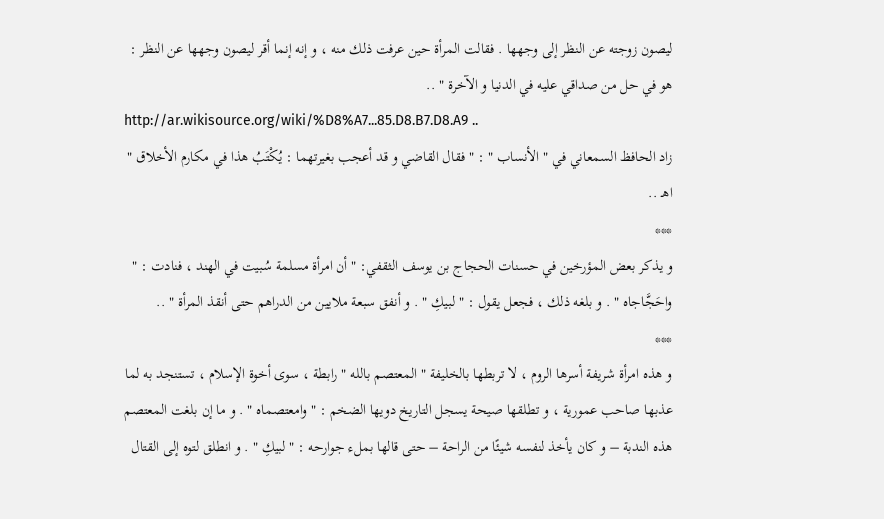ليصون زوجته عن النظر إلى وجهها . فقالت المرأة حين عرفت ذلك منه ، و إنه إنما أقر ليصون وجهها عن النظر : هو في حل من صداقي عليه في الدنيا و الآخرة " ..
http://ar.wikisource.org/wiki/%D8%A7...85.D8.B7.D8.A9 ..
زاد الحافظ السمعاني في " الأنساب " : " فقال القاضي و قد أعجب بغيرتهما : يُكْتَبُ هذا في مكارم الأخلاق " اهـ ..
***
و يذكر بعض المؤرخين في حسنات الحجاج بن يوسف الثقفي: " أن امرأة مسلمة سُبيت في الهند ، فنادت : " واحَجَّاجاه " . و بلغه ذلك ، فجعل يقول : " لبيكِ " . و أنفق سبعة ملايين من الدراهم حتى أنقذ المرأة " ..
***
و هذه امرأة شريفة أسرها الروم ، لا تربطها بالخليفة " المعتصم بالله " رابطة ، سوى أخوة الإسلام ، تستنجد به لما عذبها صاحب عمورية ، و تطلقها صيحة يسجل التاريخ دويها الضخم : " وامعتصماه " . و ما إن بلغت المعتصم هذه الندبة – و كان يأخذ لنفسه شيئًا من الراحة – حتى قالها بملء جوارحه : " لبيكِ " . و انطلق لتوه إلى القتال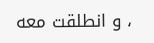، و انطلقت معه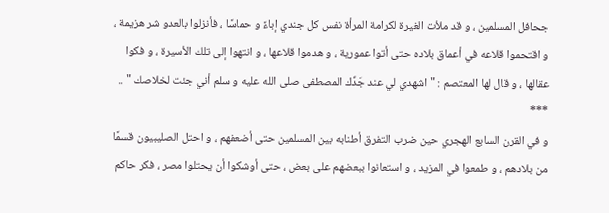جحافل المسلمين ، و قد ملأت الغيرة لكرامة المرأة نفس كل جندي إباءً و حماسًا ، فأنزلوا بالعدو شر هزيمة ، و اقتحموا قلاعه في أعماق بلاده حتى أتوا عمورية ، و هدموا قلاعها ، و انتهوا إلى تلك الأسيرة ، و فكوا عقالها ، و قال لها المعتصم : " اشهدي لي عند جَدِّك المصطفى صلى الله عليه و سلم أني جئت لخلاصك " ..
***
و في القرن السابع الهجري حين ضرب التفرق أطنابه بين المسلمين حتى أضعفهم ، و احتل الصليبيون قسمًا من بلادهم ، و طمعوا في المزيد ، و استعانوا ببعضهم على بعض ، حتى أوشكوا أن يحتلوا مصر ، فكر حاكم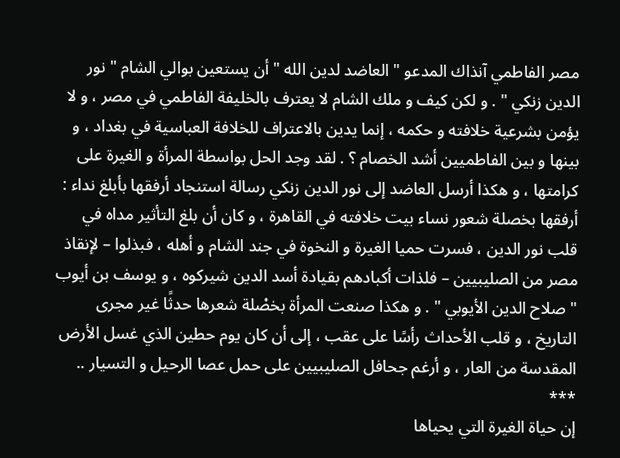مصر الفاطمي آنذاك المدعو " العاضد لدين الله " أن يستعين بوالي الشام " نور الدين زنكي " . و لكن كيف و ملك الشام لا يعترف بالخليفة الفاطمي في مصر ، و لا يؤمن بشرعية خلافته و حكمه ، إنما يدين بالاعتراف للخلافة العباسية في بغداد ، و بينها و بين الفاطميين أشد الخصام ؟ . لقد وجد الحل بواسطة المرأة و الغيرة على كرامتها ، و هكذا أرسل العاضد إلى نور الدين زنكي رسالة استنجاد أرفقها بأبلغ نداء : أرفقها بخصلة شعور نساء بيت خلافته في القاهرة ، و كان أن بلغ التأثير مداه في قلب نور الدين ، فسرت حميا الغيرة و النخوة في جند الشام و أهله ، فبذلوا – لإنقاذ مصر من الصليبيين – فلذات أكبادهم بقيادة أسد الدين شيركوه ، و يوسف بن أيوب " صلاح الدين الأيوبي " . و هكذا صنعت المرأة بخصْلة شعرها حدثًا غير مجرى التاريخ ، و قلب الأحداث رأسًا على عقب ، إلى أن كان يوم حطين الذي غسل الأرض المقدسة من العار ، و أرغم جحافل الصليبيين على حمل عصا الرحيل و التسيار ..
***
إن حياة الغيرة التي يحياها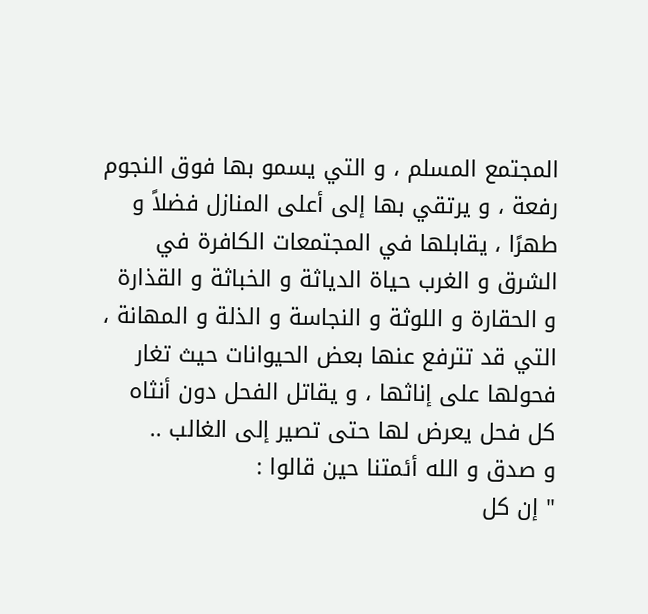المجتمع المسلم ، و التي يسمو بها فوق النجوم رفعة ، و يرتقي بها إلى أعلى المنازل فضلاً و طهرًا ، يقابلها في المجتمعات الكافرة في الشرق و الغرب حياة الدياثة و الخباثة و القذارة و الحقارة و اللوثة و النجاسة و الذلة و المهانة ، التي قد تترفع عنها بعض الحيوانات حيث تغار فحولها على إناثها ، و يقاتل الفحل دون أنثاه كل فحل يعرض لها حتى تصير إلى الغالب ..
و صدق و الله أئمتنا حين قالوا :
" إن كل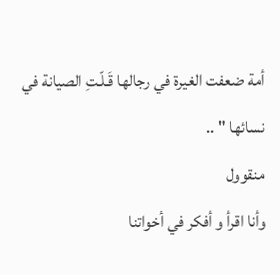أمة ضعفت الغيرة في رجالها قَـلّـتِ الصيانة في نسائها " ..
منقوول
وأنا اقرأ و أفكر في أخواتنا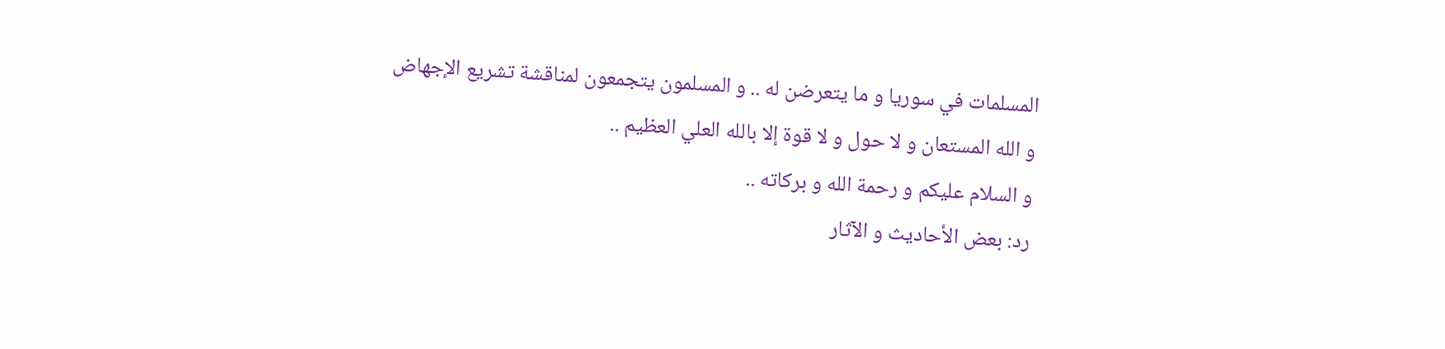المسلمات في سوريا و ما يتعرضن له .. و المسلمون يتجمعون لمناقشة تشريع الإجهاض
و الله المستعان و لا حول و لا قوة إلا بالله العلي العظيم ..
و السلام عليكم و رحمة الله و بركاته ..
رد: بعض الأحاديث و الآثار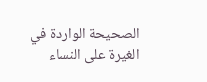الصحيحة الواردة في الغيرة على النساء